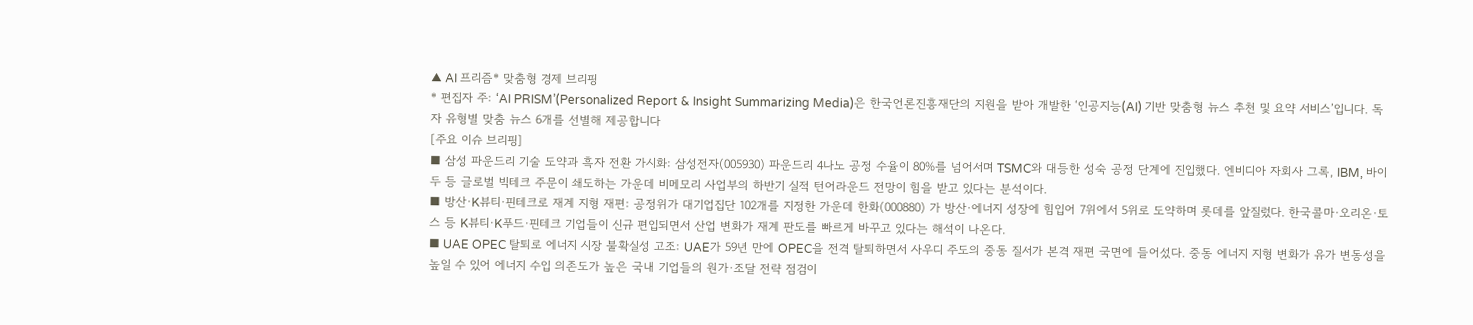▲ AI 프리즘* 맞춤형 경제 브리핑
* 편집자 주: ‘AI PRISM’(Personalized Report & Insight Summarizing Media)은 한국언론진흥재단의 지원을 받아 개발한 ‘인공지능(AI) 기반 맞춤형 뉴스 추천 및 요약 서비스’입니다. 독자 유형별 맞춤 뉴스 6개를 선별해 제공합니다
[주요 이슈 브리핑]
■ 삼성 파운드리 기술 도약과 흑자 전환 가시화: 삼성전자(005930) 파운드리 4나노 공정 수율이 80%를 넘어서며 TSMC와 대등한 성숙 공정 단계에 진입했다. 엔비디아 자회사 그록, IBM, 바이두 등 글로벌 빅테크 주문이 쇄도하는 가운데 비메모리 사업부의 하반기 실적 턴어라운드 전망이 힘을 받고 있다는 분석이다.
■ 방산·K뷰티·핀테크로 재계 지형 재편: 공정위가 대기업집단 102개를 지정한 가운데 한화(000880) 가 방산·에너지 성장에 힘입어 7위에서 5위로 도약하며 롯데를 앞질렀다. 한국콜마·오리온·토스 등 K뷰티·K푸드·핀테크 기업들이 신규 편입되면서 산업 변화가 재계 판도를 빠르게 바꾸고 있다는 해석이 나온다.
■ UAE OPEC 탈퇴로 에너지 시장 불확실성 고조: UAE가 59년 만에 OPEC을 전격 탈퇴하면서 사우디 주도의 중동 질서가 본격 재편 국면에 들어섰다. 중동 에너지 지형 변화가 유가 변동성을 높일 수 있어 에너지 수입 의존도가 높은 국내 기업들의 원가·조달 전략 점검이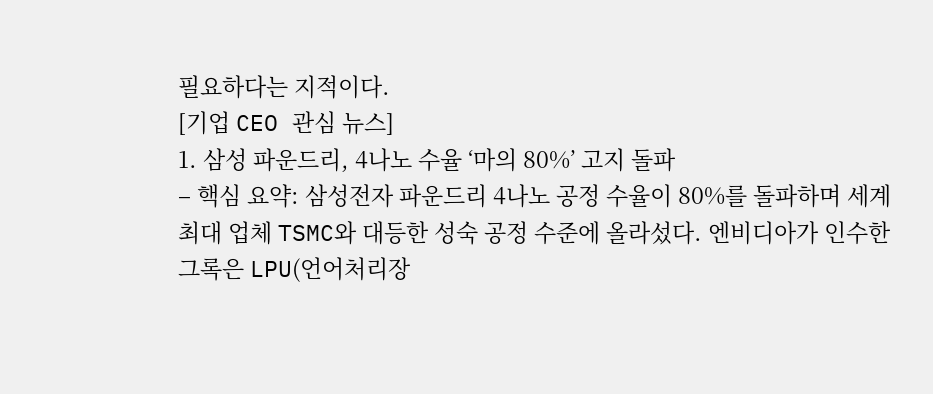필요하다는 지적이다.
[기업 CEO 관심 뉴스]
1. 삼성 파운드리, 4나노 수율 ‘마의 80%’ 고지 돌파
– 핵심 요약: 삼성전자 파운드리 4나노 공정 수율이 80%를 돌파하며 세계 최대 업체 TSMC와 대등한 성숙 공정 수준에 올라섰다. 엔비디아가 인수한 그록은 LPU(언어처리장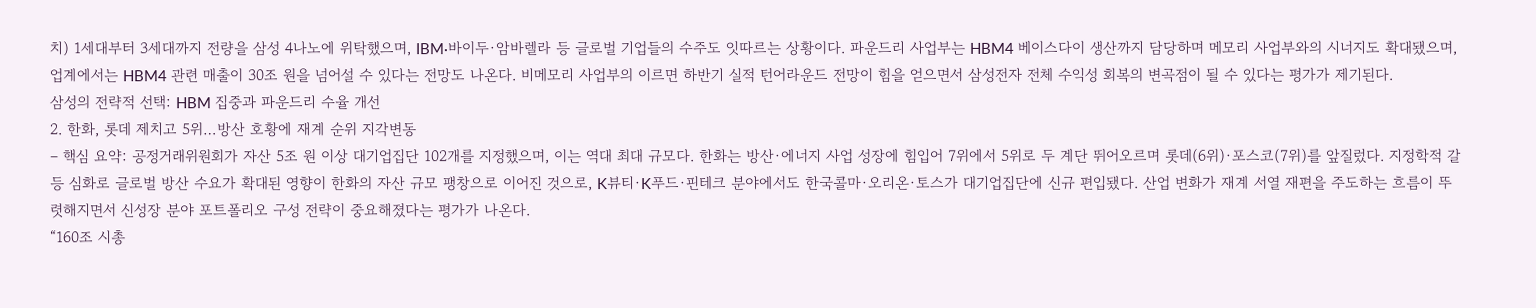치) 1세대부터 3세대까지 전량을 삼성 4나노에 위탁했으며, IBM·바이두·암바렐라 등 글로벌 기업들의 수주도 잇따르는 상황이다. 파운드리 사업부는 HBM4 베이스다이 생산까지 담당하며 메모리 사업부와의 시너지도 확대됐으며, 업계에서는 HBM4 관련 매출이 30조 원을 넘어설 수 있다는 전망도 나온다. 비메모리 사업부의 이르면 하반기 실적 턴어라운드 전망이 힘을 얻으면서 삼성전자 전체 수익성 회복의 변곡점이 될 수 있다는 평가가 제기된다.
삼성의 전략적 선택: HBM 집중과 파운드리 수율 개선
2. 한화, 롯데 제치고 5위…방산 호황에 재계 순위 지각변동
– 핵심 요약: 공정거래위원회가 자산 5조 원 이상 대기업집단 102개를 지정했으며, 이는 역대 최대 규모다. 한화는 방산·에너지 사업 성장에 힘입어 7위에서 5위로 두 계단 뛰어오르며 롯데(6위)·포스코(7위)를 앞질렀다. 지정학적 갈등 심화로 글로벌 방산 수요가 확대된 영향이 한화의 자산 규모 팽창으로 이어진 것으로, K뷰티·K푸드·핀테크 분야에서도 한국콜마·오리온·토스가 대기업집단에 신규 편입됐다. 산업 변화가 재계 서열 재편을 주도하는 흐름이 뚜렷해지면서 신성장 분야 포트폴리오 구성 전략이 중요해졌다는 평가가 나온다.
“160조 시총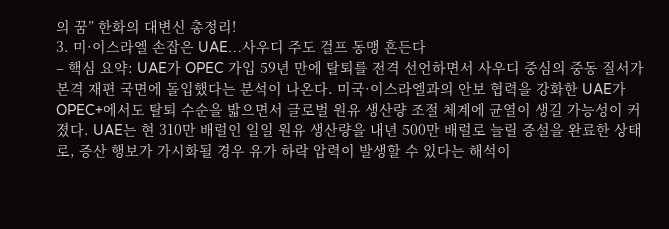의 꿈” 한화의 대변신 총정리!
3. 미·이스라엘 손잡은 UAE…사우디 주도 걸프 동맹 흔든다
– 핵심 요약: UAE가 OPEC 가입 59년 만에 탈퇴를 전격 선언하면서 사우디 중심의 중동 질서가 본격 재편 국면에 돌입했다는 분석이 나온다. 미국·이스라엘과의 안보 협력을 강화한 UAE가 OPEC+에서도 탈퇴 수순을 밟으면서 글로벌 원유 생산량 조절 체계에 균열이 생길 가능성이 커졌다. UAE는 현 310만 배럴인 일일 원유 생산량을 내년 500만 배럴로 늘릴 증설을 완료한 상태로, 증산 행보가 가시화될 경우 유가 하락 압력이 발생할 수 있다는 해석이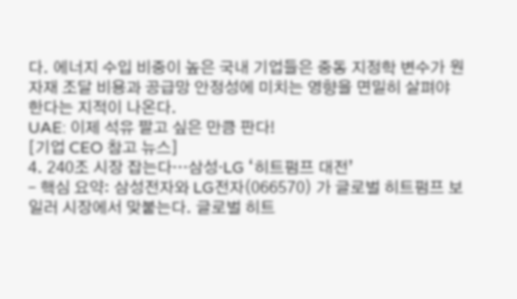다. 에너지 수입 비중이 높은 국내 기업들은 중동 지정학 변수가 원자재 조달 비용과 공급망 안정성에 미치는 영향을 면밀히 살펴야 한다는 지적이 나온다.
UAE: 이제 석유 팔고 싶은 만큼 판다!
[기업 CEO 참고 뉴스]
4. 240조 시장 잡는다…삼성·LG ‘히트펌프 대전’
– 핵심 요약: 삼성전자와 LG전자(066570) 가 글로벌 히트펌프 보일러 시장에서 맞붙는다. 글로벌 히트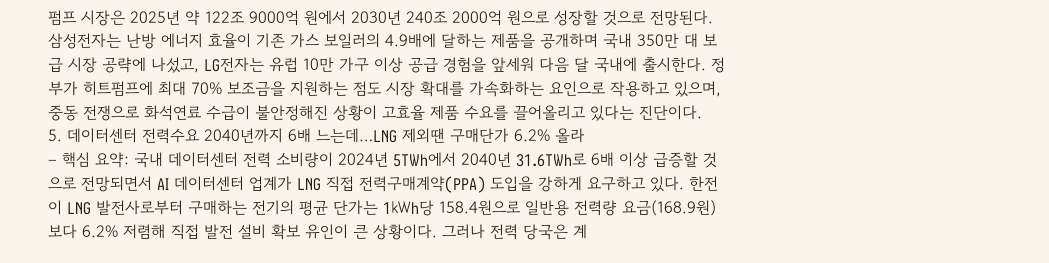펌프 시장은 2025년 약 122조 9000억 원에서 2030년 240조 2000억 원으로 성장할 것으로 전망된다. 삼성전자는 난방 에너지 효율이 기존 가스 보일러의 4.9배에 달하는 제품을 공개하며 국내 350만 대 보급 시장 공략에 나섰고, LG전자는 유럽 10만 가구 이상 공급 경험을 앞세워 다음 달 국내에 출시한다. 정부가 히트펌프에 최대 70% 보조금을 지원하는 점도 시장 확대를 가속화하는 요인으로 작용하고 있으며, 중동 전쟁으로 화석연료 수급이 불안정해진 상황이 고효율 제품 수요를 끌어올리고 있다는 진단이다.
5. 데이터센터 전력수요 2040년까지 6배 느는데…LNG 제외땐 구매단가 6.2% 올라
– 핵심 요약: 국내 데이터센터 전력 소비량이 2024년 5TWh에서 2040년 31.6TWh로 6배 이상 급증할 것으로 전망되면서 AI 데이터센터 업계가 LNG 직접 전력구매계약(PPA) 도입을 강하게 요구하고 있다. 한전이 LNG 발전사로부터 구매하는 전기의 평균 단가는 1㎾h당 158.4원으로 일반용 전력량 요금(168.9원)보다 6.2% 저렴해 직접 발전 설비 확보 유인이 큰 상황이다. 그러나 전력 당국은 계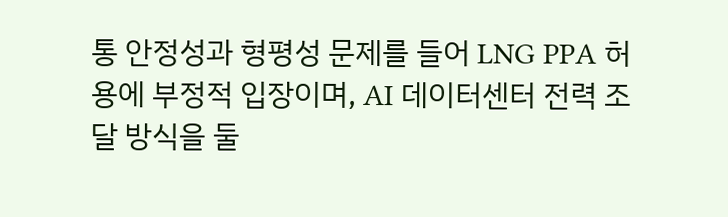통 안정성과 형평성 문제를 들어 LNG PPA 허용에 부정적 입장이며, AI 데이터센터 전력 조달 방식을 둘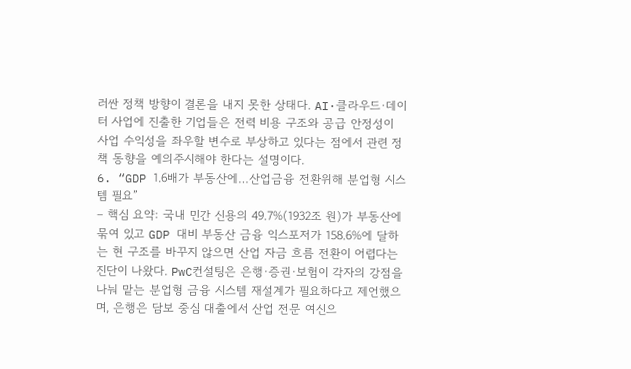러싼 정책 방향이 결론을 내지 못한 상태다. AI·클라우드·데이터 사업에 진출한 기업들은 전력 비용 구조와 공급 안정성이 사업 수익성을 좌우할 변수로 부상하고 있다는 점에서 관련 정책 동향을 예의주시해야 한다는 설명이다.
6. “GDP 1.6배가 부동산에…산업금융 전환위해 분업형 시스템 필요”
– 핵심 요약: 국내 민간 신용의 49.7%(1932조 원)가 부동산에 묶여 있고 GDP 대비 부동산 금융 익스포저가 158.6%에 달하는 현 구조를 바꾸지 않으면 산업 자금 흐름 전환이 어렵다는 진단이 나왔다. PwC컨설팅은 은행·증권·보험이 각자의 강점을 나눠 맡는 분업형 금융 시스템 재설계가 필요하다고 제언했으며, 은행은 담보 중심 대출에서 산업 전문 여신으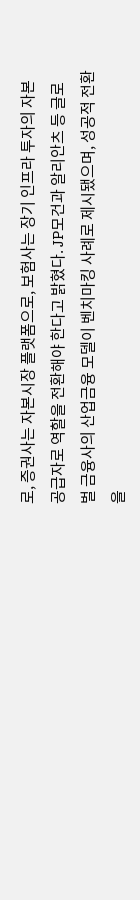로, 증권사는 자본시장 플랫폼으로, 보험사는 장기 인프라 투자의 자본 공급자로 역할을 전환해야 한다고 밝혔다. JP모건과 알리안츠 등 글로벌 금융사의 산업금융 모델이 벤치마킹 사례로 제시됐으며, 성공적 전환을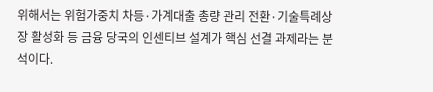위해서는 위험가중치 차등·가계대출 총량 관리 전환·기술특례상장 활성화 등 금융 당국의 인센티브 설계가 핵심 선결 과제라는 분석이다.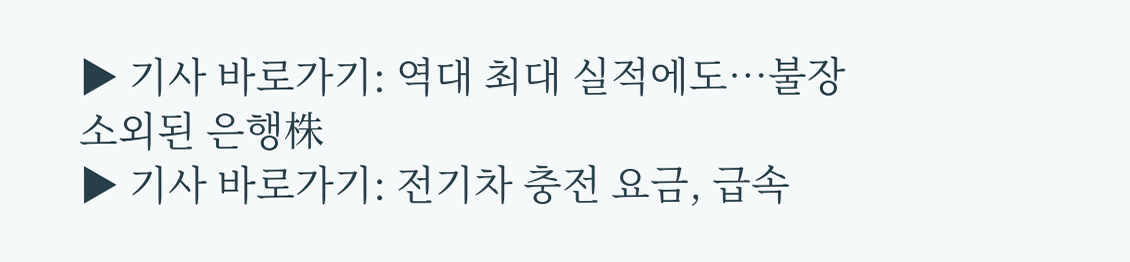▶ 기사 바로가기: 역대 최대 실적에도…불장 소외된 은행株
▶ 기사 바로가기: 전기차 충전 요금, 급속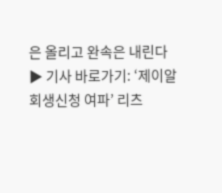은 올리고 완속은 내린다
▶ 기사 바로가기: ‘제이알 회생신청 여파’ 리츠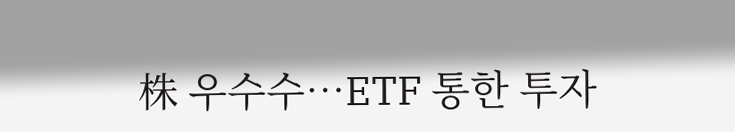株 우수수…ETF 통한 투자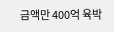금액만 400억 육박